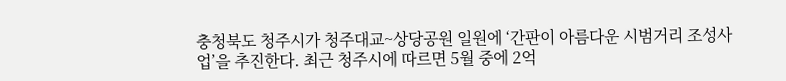충청북도 청주시가 청주대교~상당공원 일원에 ‘간판이 아름다운 시범거리 조성사업’을 추진한다. 최근 청주시에 따르면 5월 중에 2억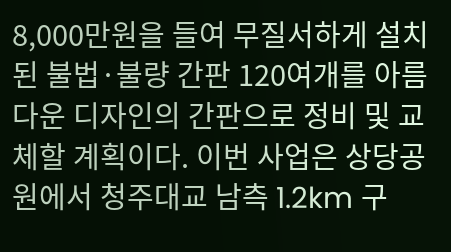8,000만원을 들여 무질서하게 설치된 불법·불량 간판 120여개를 아름다운 디자인의 간판으로 정비 및 교체할 계획이다. 이번 사업은 상당공원에서 청주대교 남측 1.2km 구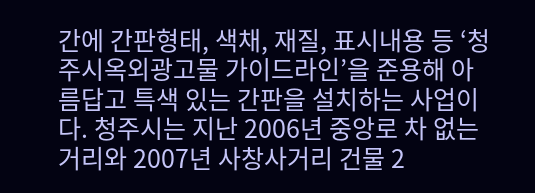간에 간판형태, 색채, 재질, 표시내용 등 ‘청주시옥외광고물 가이드라인’을 준용해 아름답고 특색 있는 간판을 설치하는 사업이다. 청주시는 지난 2006년 중앙로 차 없는 거리와 2007년 사창사거리 건물 2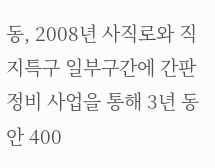동, 2008년 사직로와 직지특구 일부구간에 간판정비 사업을 통해 3년 동안 400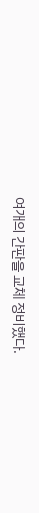여개의 간판을 교체 정비했다.